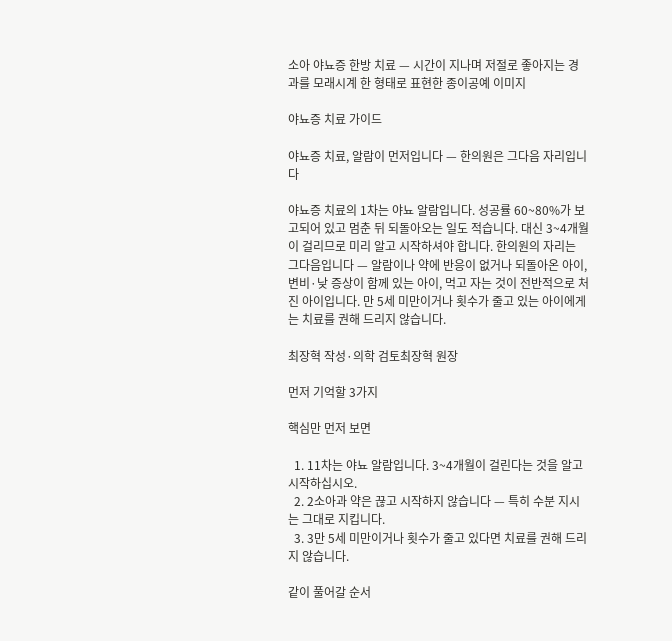소아 야뇨증 한방 치료 — 시간이 지나며 저절로 좋아지는 경과를 모래시계 한 형태로 표현한 종이공예 이미지

야뇨증 치료 가이드

야뇨증 치료, 알람이 먼저입니다 — 한의원은 그다음 자리입니다

야뇨증 치료의 1차는 야뇨 알람입니다. 성공률 60~80%가 보고되어 있고 멈춘 뒤 되돌아오는 일도 적습니다. 대신 3~4개월이 걸리므로 미리 알고 시작하셔야 합니다. 한의원의 자리는 그다음입니다 — 알람이나 약에 반응이 없거나 되돌아온 아이, 변비·낮 증상이 함께 있는 아이, 먹고 자는 것이 전반적으로 처진 아이입니다. 만 5세 미만이거나 횟수가 줄고 있는 아이에게는 치료를 권해 드리지 않습니다.

최장혁 작성·의학 검토최장혁 원장

먼저 기억할 3가지

핵심만 먼저 보면

  1. 11차는 야뇨 알람입니다. 3~4개월이 걸린다는 것을 알고 시작하십시오.
  2. 2소아과 약은 끊고 시작하지 않습니다 — 특히 수분 지시는 그대로 지킵니다.
  3. 3만 5세 미만이거나 횟수가 줄고 있다면 치료를 권해 드리지 않습니다.

같이 풀어갈 순서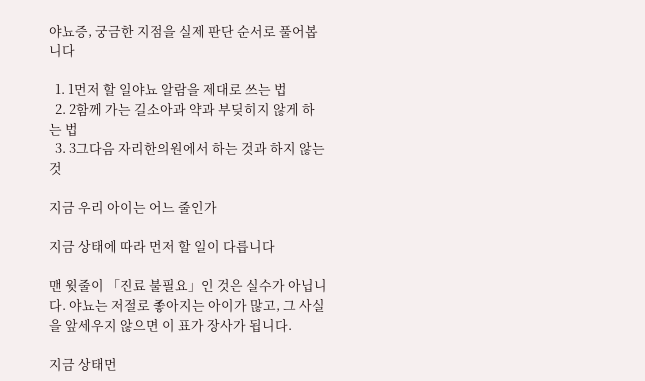야뇨증, 궁금한 지점을 실제 판단 순서로 풀어봅니다

  1. 1먼저 할 일야뇨 알람을 제대로 쓰는 법
  2. 2함께 가는 길소아과 약과 부딪히지 않게 하는 법
  3. 3그다음 자리한의원에서 하는 것과 하지 않는 것

지금 우리 아이는 어느 줄인가

지금 상태에 따라 먼저 할 일이 다릅니다

맨 윗줄이 「진료 불필요」인 것은 실수가 아닙니다. 야뇨는 저절로 좋아지는 아이가 많고, 그 사실을 앞세우지 않으면 이 표가 장사가 됩니다.

지금 상태먼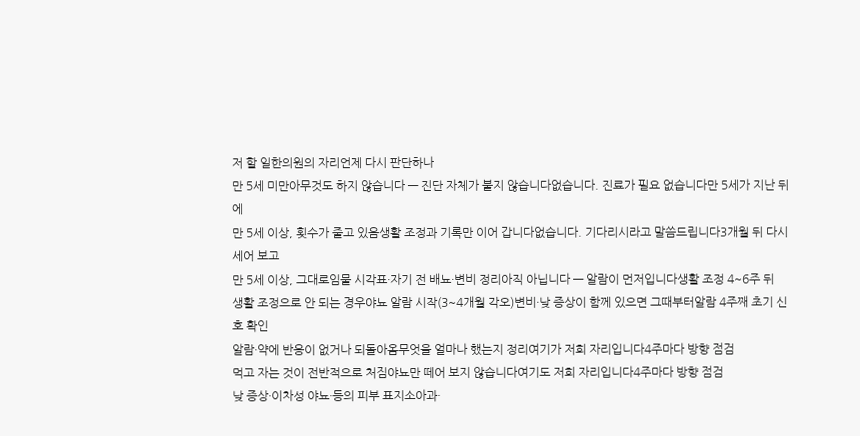저 할 일한의원의 자리언제 다시 판단하나
만 5세 미만아무것도 하지 않습니다 — 진단 자체가 붙지 않습니다없습니다. 진료가 필요 없습니다만 5세가 지난 뒤에
만 5세 이상, 횟수가 줄고 있음생활 조정과 기록만 이어 갑니다없습니다. 기다리시라고 말씀드립니다3개월 뒤 다시 세어 보고
만 5세 이상, 그대로임물 시각표·자기 전 배뇨·변비 정리아직 아닙니다 — 알람이 먼저입니다생활 조정 4~6주 뒤
생활 조정으로 안 되는 경우야뇨 알람 시작(3~4개월 각오)변비·낮 증상이 함께 있으면 그때부터알람 4주째 초기 신호 확인
알람·약에 반응이 없거나 되돌아옴무엇을 얼마나 했는지 정리여기가 저희 자리입니다4주마다 방향 점검
먹고 자는 것이 전반적으로 처짐야뇨만 떼어 보지 않습니다여기도 저희 자리입니다4주마다 방향 점검
낮 증상·이차성 야뇨·등의 피부 표지소아과·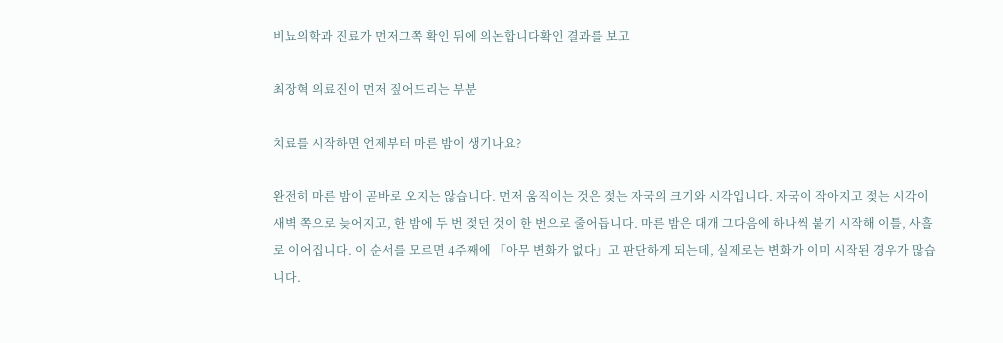비뇨의학과 진료가 먼저그쪽 확인 뒤에 의논합니다확인 결과를 보고

최장혁 의료진이 먼저 짚어드리는 부분

치료를 시작하면 언제부터 마른 밤이 생기나요?

완전히 마른 밤이 곧바로 오지는 않습니다. 먼저 움직이는 것은 젖는 자국의 크기와 시각입니다. 자국이 작아지고 젖는 시각이 새벽 쪽으로 늦어지고, 한 밤에 두 번 젖던 것이 한 번으로 줄어듭니다. 마른 밤은 대개 그다음에 하나씩 붙기 시작해 이틀, 사흘로 이어집니다. 이 순서를 모르면 4주째에 「아무 변화가 없다」고 판단하게 되는데, 실제로는 변화가 이미 시작된 경우가 많습니다.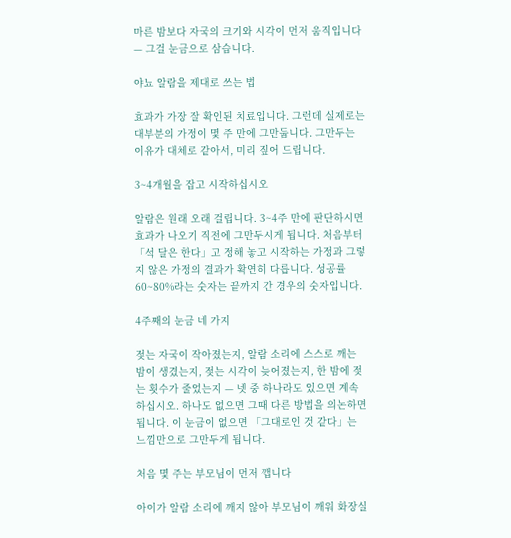마른 밤보다 자국의 크기와 시각이 먼저 움직입니다 — 그걸 눈금으로 삼습니다.

야뇨 알람을 제대로 쓰는 법

효과가 가장 잘 확인된 치료입니다. 그런데 실제로는 대부분의 가정이 몇 주 만에 그만둡니다. 그만두는 이유가 대체로 같아서, 미리 짚어 드립니다.

3~4개월을 잡고 시작하십시오

알람은 원래 오래 걸립니다. 3~4주 만에 판단하시면 효과가 나오기 직전에 그만두시게 됩니다. 처음부터 「석 달은 한다」고 정해 놓고 시작하는 가정과 그렇지 않은 가정의 결과가 확연히 다릅니다. 성공률 60~80%라는 숫자는 끝까지 간 경우의 숫자입니다.

4주째의 눈금 네 가지

젖는 자국이 작아졌는지, 알람 소리에 스스로 깨는 밤이 생겼는지, 젖는 시각이 늦어졌는지, 한 밤에 젖는 횟수가 줄었는지 — 넷 중 하나라도 있으면 계속하십시오. 하나도 없으면 그때 다른 방법을 의논하면 됩니다. 이 눈금이 없으면 「그대로인 것 같다」는 느낌만으로 그만두게 됩니다.

처음 몇 주는 부모님이 먼저 깹니다

아이가 알람 소리에 깨지 않아 부모님이 깨워 화장실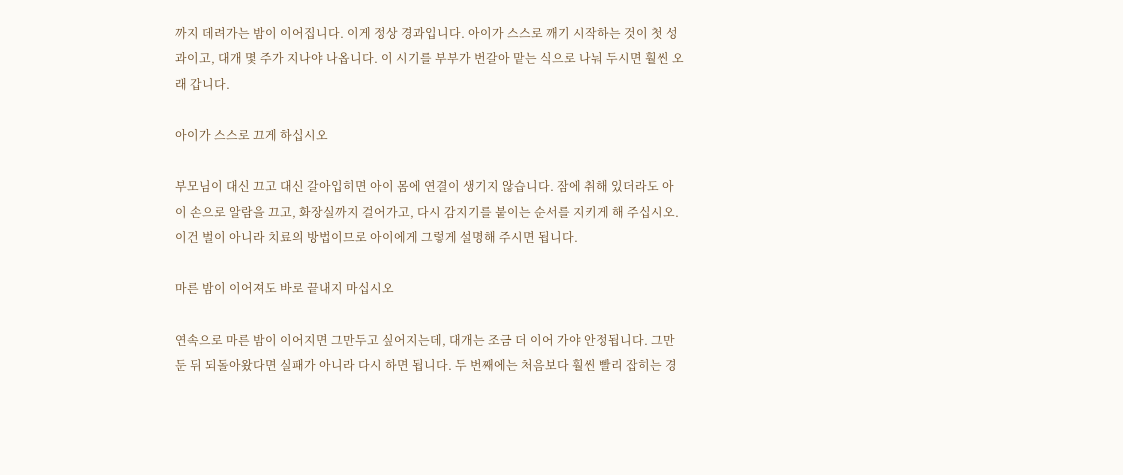까지 데려가는 밤이 이어집니다. 이게 정상 경과입니다. 아이가 스스로 깨기 시작하는 것이 첫 성과이고, 대개 몇 주가 지나야 나옵니다. 이 시기를 부부가 번갈아 맡는 식으로 나눠 두시면 훨씬 오래 갑니다.

아이가 스스로 끄게 하십시오

부모님이 대신 끄고 대신 갈아입히면 아이 몸에 연결이 생기지 않습니다. 잠에 취해 있더라도 아이 손으로 알람을 끄고, 화장실까지 걸어가고, 다시 감지기를 붙이는 순서를 지키게 해 주십시오. 이건 벌이 아니라 치료의 방법이므로 아이에게 그렇게 설명해 주시면 됩니다.

마른 밤이 이어져도 바로 끝내지 마십시오

연속으로 마른 밤이 이어지면 그만두고 싶어지는데, 대개는 조금 더 이어 가야 안정됩니다. 그만둔 뒤 되돌아왔다면 실패가 아니라 다시 하면 됩니다. 두 번째에는 처음보다 훨씬 빨리 잡히는 경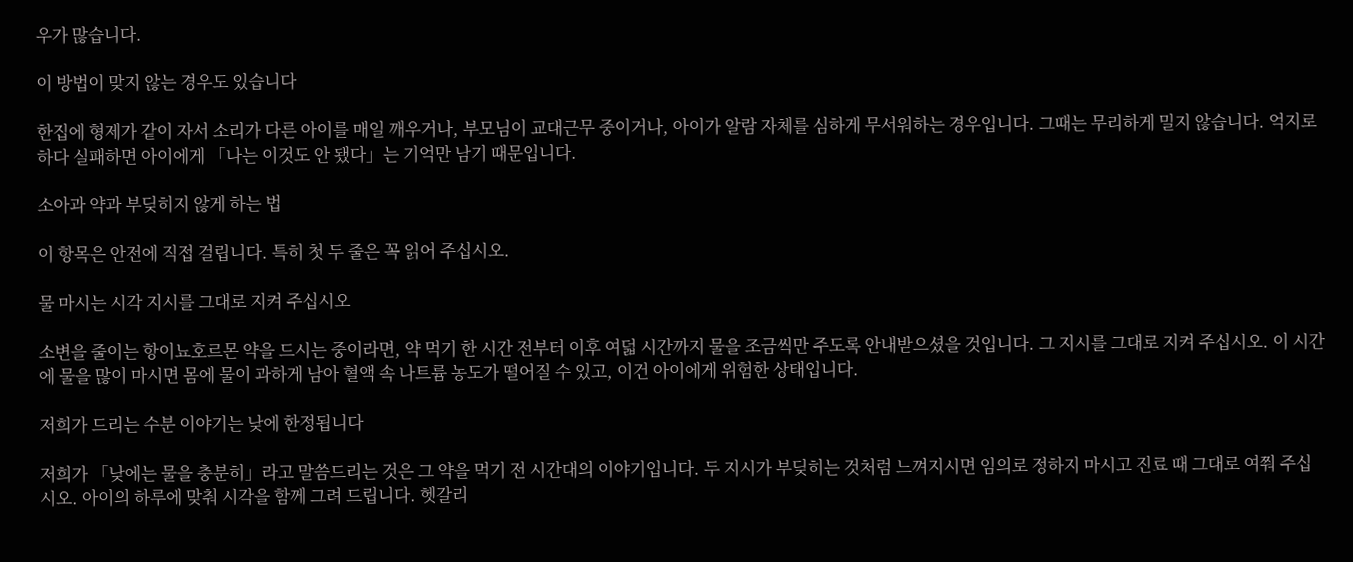우가 많습니다.

이 방법이 맞지 않는 경우도 있습니다

한집에 형제가 같이 자서 소리가 다른 아이를 매일 깨우거나, 부모님이 교대근무 중이거나, 아이가 알람 자체를 심하게 무서워하는 경우입니다. 그때는 무리하게 밀지 않습니다. 억지로 하다 실패하면 아이에게 「나는 이것도 안 됐다」는 기억만 남기 때문입니다.

소아과 약과 부딪히지 않게 하는 법

이 항목은 안전에 직접 걸립니다. 특히 첫 두 줄은 꼭 읽어 주십시오.

물 마시는 시각 지시를 그대로 지켜 주십시오

소변을 줄이는 항이뇨호르몬 약을 드시는 중이라면, 약 먹기 한 시간 전부터 이후 여덟 시간까지 물을 조금씩만 주도록 안내받으셨을 것입니다. 그 지시를 그대로 지켜 주십시오. 이 시간에 물을 많이 마시면 몸에 물이 과하게 남아 혈액 속 나트륨 농도가 떨어질 수 있고, 이건 아이에게 위험한 상태입니다.

저희가 드리는 수분 이야기는 낮에 한정됩니다

저희가 「낮에는 물을 충분히」라고 말씀드리는 것은 그 약을 먹기 전 시간대의 이야기입니다. 두 지시가 부딪히는 것처럼 느껴지시면 임의로 정하지 마시고 진료 때 그대로 여쭤 주십시오. 아이의 하루에 맞춰 시각을 함께 그려 드립니다. 헷갈리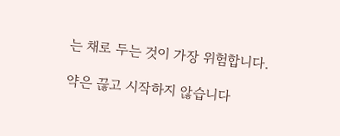는 채로 두는 것이 가장 위험합니다.

약은 끊고 시작하지 않습니다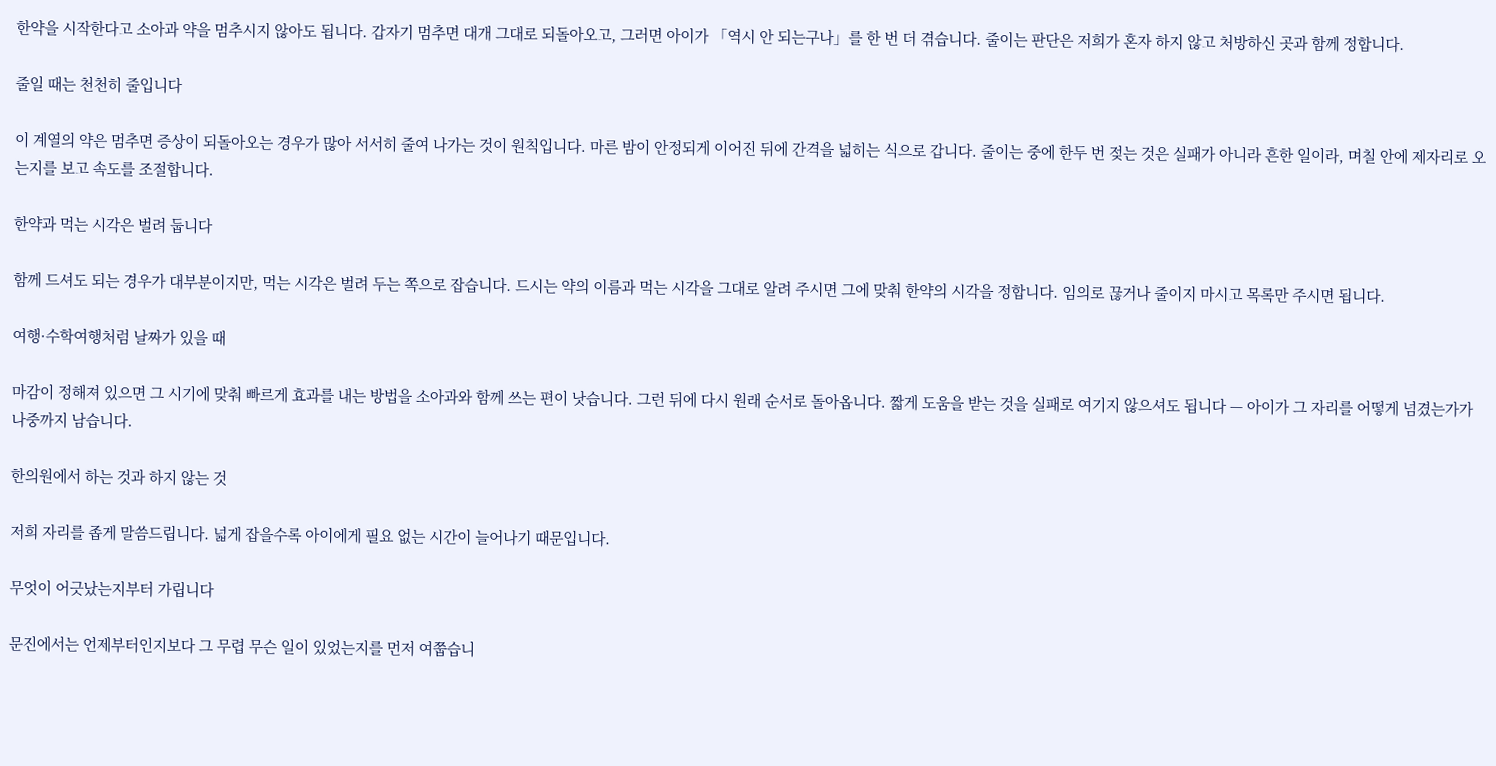한약을 시작한다고 소아과 약을 멈추시지 않아도 됩니다. 갑자기 멈추면 대개 그대로 되돌아오고, 그러면 아이가 「역시 안 되는구나」를 한 번 더 겪습니다. 줄이는 판단은 저희가 혼자 하지 않고 처방하신 곳과 함께 정합니다.

줄일 때는 천천히 줄입니다

이 계열의 약은 멈추면 증상이 되돌아오는 경우가 많아 서서히 줄여 나가는 것이 원칙입니다. 마른 밤이 안정되게 이어진 뒤에 간격을 넓히는 식으로 갑니다. 줄이는 중에 한두 번 젖는 것은 실패가 아니라 흔한 일이라, 며칠 안에 제자리로 오는지를 보고 속도를 조절합니다.

한약과 먹는 시각은 벌려 둡니다

함께 드셔도 되는 경우가 대부분이지만, 먹는 시각은 벌려 두는 쪽으로 잡습니다. 드시는 약의 이름과 먹는 시각을 그대로 알려 주시면 그에 맞춰 한약의 시각을 정합니다. 임의로 끊거나 줄이지 마시고 목록만 주시면 됩니다.

여행·수학여행처럼 날짜가 있을 때

마감이 정해져 있으면 그 시기에 맞춰 빠르게 효과를 내는 방법을 소아과와 함께 쓰는 편이 낫습니다. 그런 뒤에 다시 원래 순서로 돌아옵니다. 짧게 도움을 받는 것을 실패로 여기지 않으셔도 됩니다 — 아이가 그 자리를 어떻게 넘겼는가가 나중까지 남습니다.

한의원에서 하는 것과 하지 않는 것

저희 자리를 좁게 말씀드립니다. 넓게 잡을수록 아이에게 필요 없는 시간이 늘어나기 때문입니다.

무엇이 어긋났는지부터 가립니다

문진에서는 언제부터인지보다 그 무렵 무슨 일이 있었는지를 먼저 여쭙습니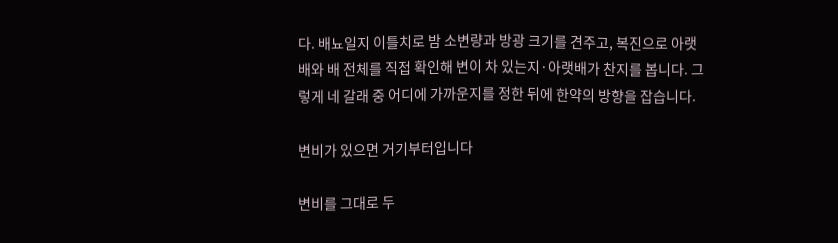다. 배뇨일지 이틀치로 밤 소변량과 방광 크기를 견주고, 복진으로 아랫배와 배 전체를 직접 확인해 변이 차 있는지·아랫배가 찬지를 봅니다. 그렇게 네 갈래 중 어디에 가까운지를 정한 뒤에 한약의 방향을 잡습니다.

변비가 있으면 거기부터입니다

변비를 그대로 두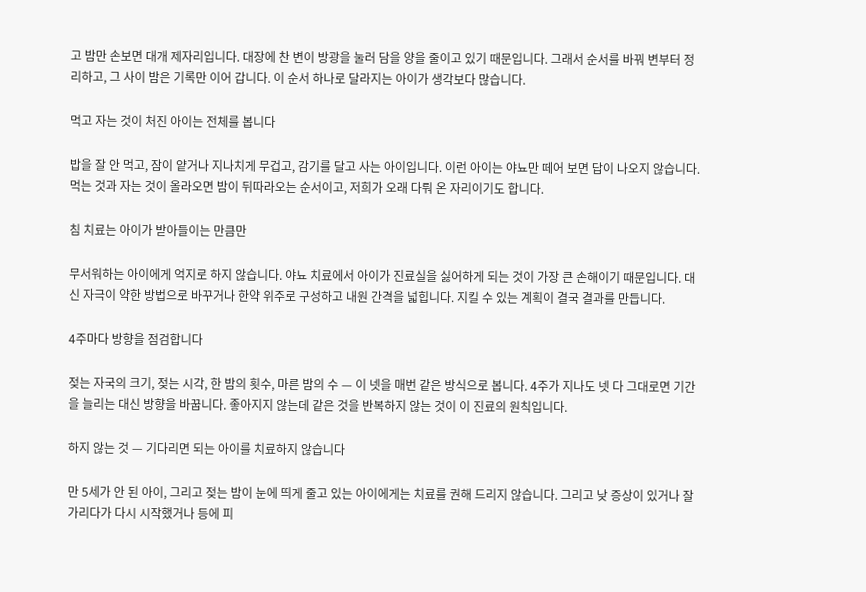고 밤만 손보면 대개 제자리입니다. 대장에 찬 변이 방광을 눌러 담을 양을 줄이고 있기 때문입니다. 그래서 순서를 바꿔 변부터 정리하고, 그 사이 밤은 기록만 이어 갑니다. 이 순서 하나로 달라지는 아이가 생각보다 많습니다.

먹고 자는 것이 처진 아이는 전체를 봅니다

밥을 잘 안 먹고, 잠이 얕거나 지나치게 무겁고, 감기를 달고 사는 아이입니다. 이런 아이는 야뇨만 떼어 보면 답이 나오지 않습니다. 먹는 것과 자는 것이 올라오면 밤이 뒤따라오는 순서이고, 저희가 오래 다뤄 온 자리이기도 합니다.

침 치료는 아이가 받아들이는 만큼만

무서워하는 아이에게 억지로 하지 않습니다. 야뇨 치료에서 아이가 진료실을 싫어하게 되는 것이 가장 큰 손해이기 때문입니다. 대신 자극이 약한 방법으로 바꾸거나 한약 위주로 구성하고 내원 간격을 넓힙니다. 지킬 수 있는 계획이 결국 결과를 만듭니다.

4주마다 방향을 점검합니다

젖는 자국의 크기, 젖는 시각, 한 밤의 횟수, 마른 밤의 수 — 이 넷을 매번 같은 방식으로 봅니다. 4주가 지나도 넷 다 그대로면 기간을 늘리는 대신 방향을 바꿉니다. 좋아지지 않는데 같은 것을 반복하지 않는 것이 이 진료의 원칙입니다.

하지 않는 것 — 기다리면 되는 아이를 치료하지 않습니다

만 5세가 안 된 아이, 그리고 젖는 밤이 눈에 띄게 줄고 있는 아이에게는 치료를 권해 드리지 않습니다. 그리고 낮 증상이 있거나 잘 가리다가 다시 시작했거나 등에 피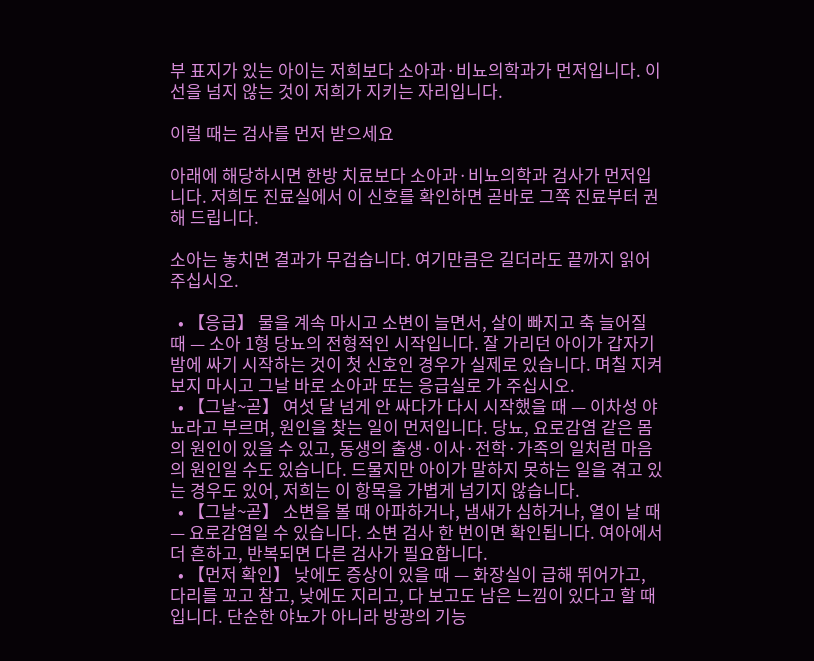부 표지가 있는 아이는 저희보다 소아과·비뇨의학과가 먼저입니다. 이 선을 넘지 않는 것이 저희가 지키는 자리입니다.

이럴 때는 검사를 먼저 받으세요

아래에 해당하시면 한방 치료보다 소아과·비뇨의학과 검사가 먼저입니다. 저희도 진료실에서 이 신호를 확인하면 곧바로 그쪽 진료부터 권해 드립니다.

소아는 놓치면 결과가 무겁습니다. 여기만큼은 길더라도 끝까지 읽어 주십시오.

  • 【응급】 물을 계속 마시고 소변이 늘면서, 살이 빠지고 축 늘어질 때 — 소아 1형 당뇨의 전형적인 시작입니다. 잘 가리던 아이가 갑자기 밤에 싸기 시작하는 것이 첫 신호인 경우가 실제로 있습니다. 며칠 지켜보지 마시고 그날 바로 소아과 또는 응급실로 가 주십시오.
  • 【그날~곧】 여섯 달 넘게 안 싸다가 다시 시작했을 때 — 이차성 야뇨라고 부르며, 원인을 찾는 일이 먼저입니다. 당뇨, 요로감염 같은 몸의 원인이 있을 수 있고, 동생의 출생·이사·전학·가족의 일처럼 마음의 원인일 수도 있습니다. 드물지만 아이가 말하지 못하는 일을 겪고 있는 경우도 있어, 저희는 이 항목을 가볍게 넘기지 않습니다.
  • 【그날~곧】 소변을 볼 때 아파하거나, 냄새가 심하거나, 열이 날 때 — 요로감염일 수 있습니다. 소변 검사 한 번이면 확인됩니다. 여아에서 더 흔하고, 반복되면 다른 검사가 필요합니다.
  • 【먼저 확인】 낮에도 증상이 있을 때 — 화장실이 급해 뛰어가고, 다리를 꼬고 참고, 낮에도 지리고, 다 보고도 남은 느낌이 있다고 할 때입니다. 단순한 야뇨가 아니라 방광의 기능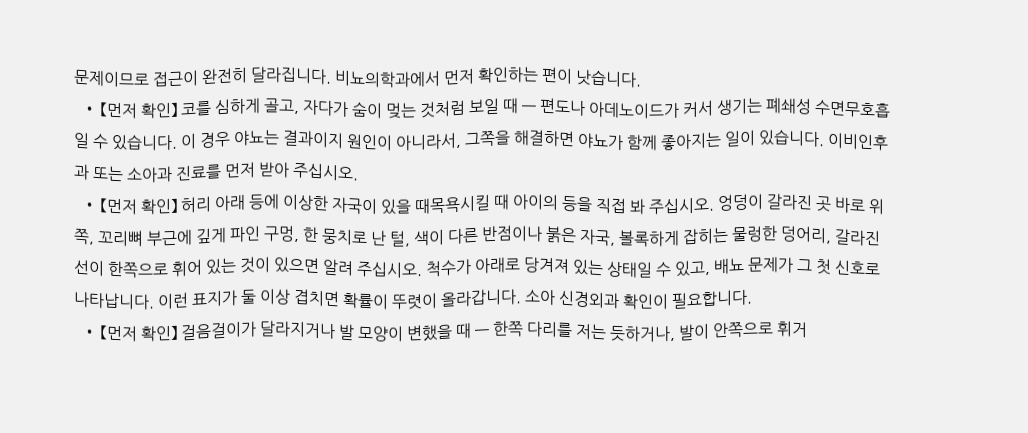문제이므로 접근이 완전히 달라집니다. 비뇨의학과에서 먼저 확인하는 편이 낫습니다.
  • 【먼저 확인】 코를 심하게 골고, 자다가 숨이 멎는 것처럼 보일 때 — 편도나 아데노이드가 커서 생기는 폐쇄성 수면무호흡일 수 있습니다. 이 경우 야뇨는 결과이지 원인이 아니라서, 그쪽을 해결하면 야뇨가 함께 좋아지는 일이 있습니다. 이비인후과 또는 소아과 진료를 먼저 받아 주십시오.
  • 【먼저 확인】 허리 아래 등에 이상한 자국이 있을 때목욕시킬 때 아이의 등을 직접 봐 주십시오. 엉덩이 갈라진 곳 바로 위쪽, 꼬리뼈 부근에 깊게 파인 구멍, 한 뭉치로 난 털, 색이 다른 반점이나 붉은 자국, 볼록하게 잡히는 물렁한 덩어리, 갈라진 선이 한쪽으로 휘어 있는 것이 있으면 알려 주십시오. 척수가 아래로 당겨져 있는 상태일 수 있고, 배뇨 문제가 그 첫 신호로 나타납니다. 이런 표지가 둘 이상 겹치면 확률이 뚜렷이 올라갑니다. 소아 신경외과 확인이 필요합니다.
  • 【먼저 확인】 걸음걸이가 달라지거나 발 모양이 변했을 때 — 한쪽 다리를 저는 듯하거나, 발이 안쪽으로 휘거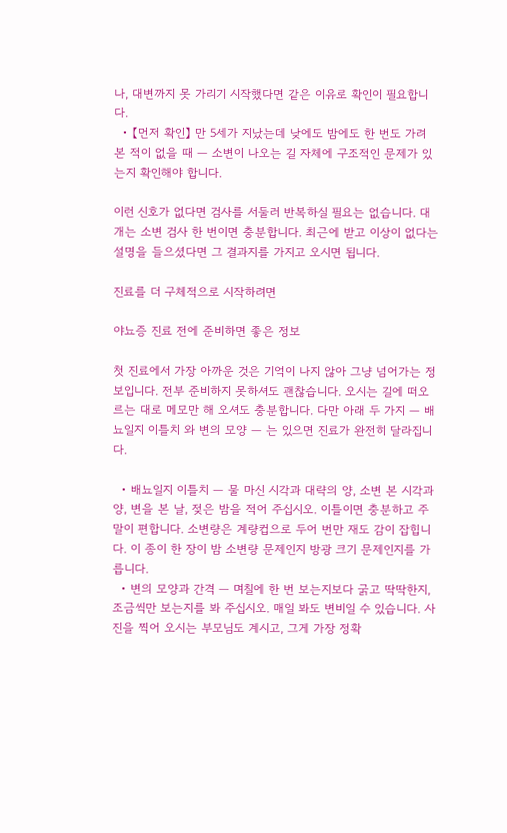나, 대변까지 못 가리기 시작했다면 같은 이유로 확인이 필요합니다.
  • 【먼저 확인】 만 5세가 지났는데 낮에도 밤에도 한 번도 가려 본 적이 없을 때 — 소변이 나오는 길 자체에 구조적인 문제가 있는지 확인해야 합니다.

이런 신호가 없다면 검사를 서둘러 반복하실 필요는 없습니다. 대개는 소변 검사 한 번이면 충분합니다. 최근에 받고 이상이 없다는 설명을 들으셨다면 그 결과지를 가지고 오시면 됩니다.

진료를 더 구체적으로 시작하려면

야뇨증 진료 전에 준비하면 좋은 정보

첫 진료에서 가장 아까운 것은 기억이 나지 않아 그냥 넘어가는 정보입니다. 전부 준비하지 못하셔도 괜찮습니다. 오시는 길에 떠오르는 대로 메모만 해 오셔도 충분합니다. 다만 아래 두 가지 — 배뇨일지 이틀치 와 변의 모양 — 는 있으면 진료가 완전히 달라집니다.

  • 배뇨일지 이틀치 — 물 마신 시각과 대략의 양, 소변 본 시각과 양, 변을 본 날, 젖은 밤을 적어 주십시오. 이틀이면 충분하고 주말이 편합니다. 소변량은 계량컵으로 두어 번만 재도 감이 잡힙니다. 이 종이 한 장이 밤 소변량 문제인지 방광 크기 문제인지를 가릅니다.
  • 변의 모양과 간격 — 며칠에 한 번 보는지보다 굵고 딱딱한지, 조금씩만 보는지를 봐 주십시오. 매일 봐도 변비일 수 있습니다. 사진을 찍어 오시는 부모님도 계시고, 그게 가장 정확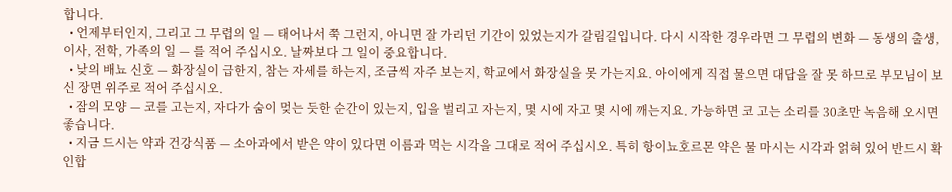합니다.
  • 언제부터인지, 그리고 그 무렵의 일 — 태어나서 쭉 그런지, 아니면 잘 가리던 기간이 있었는지가 갈림길입니다. 다시 시작한 경우라면 그 무렵의 변화 — 동생의 출생, 이사, 전학, 가족의 일 — 를 적어 주십시오. 날짜보다 그 일이 중요합니다.
  • 낮의 배뇨 신호 — 화장실이 급한지, 참는 자세를 하는지, 조금씩 자주 보는지, 학교에서 화장실을 못 가는지요. 아이에게 직접 물으면 대답을 잘 못 하므로 부모님이 보신 장면 위주로 적어 주십시오.
  • 잠의 모양 — 코를 고는지, 자다가 숨이 멎는 듯한 순간이 있는지, 입을 벌리고 자는지, 몇 시에 자고 몇 시에 깨는지요. 가능하면 코 고는 소리를 30초만 녹음해 오시면 좋습니다.
  • 지금 드시는 약과 건강식품 — 소아과에서 받은 약이 있다면 이름과 먹는 시각을 그대로 적어 주십시오. 특히 항이뇨호르몬 약은 물 마시는 시각과 얽혀 있어 반드시 확인합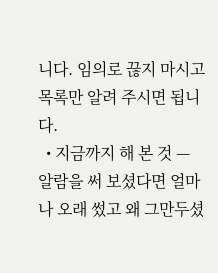니다. 임의로 끊지 마시고 목록만 알려 주시면 됩니다.
  • 지금까지 해 본 것 — 알람을 써 보셨다면 얼마나 오래 썼고 왜 그만두셨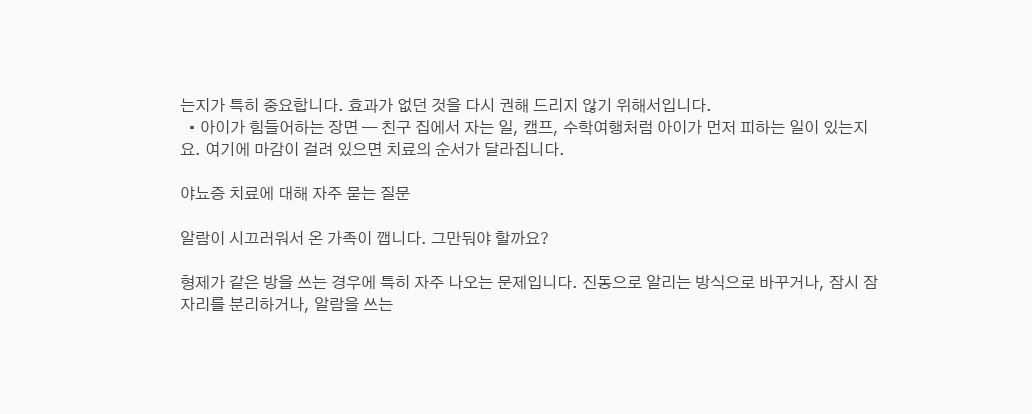는지가 특히 중요합니다. 효과가 없던 것을 다시 권해 드리지 않기 위해서입니다.
  • 아이가 힘들어하는 장면 — 친구 집에서 자는 일, 캠프, 수학여행처럼 아이가 먼저 피하는 일이 있는지요. 여기에 마감이 걸려 있으면 치료의 순서가 달라집니다.

야뇨증 치료에 대해 자주 묻는 질문

알람이 시끄러워서 온 가족이 깹니다. 그만둬야 할까요?

형제가 같은 방을 쓰는 경우에 특히 자주 나오는 문제입니다. 진동으로 알리는 방식으로 바꾸거나, 잠시 잠자리를 분리하거나, 알람을 쓰는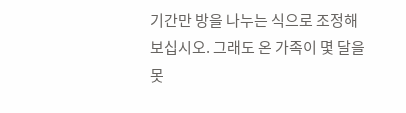기간만 방을 나누는 식으로 조정해 보십시오. 그래도 온 가족이 몇 달을 못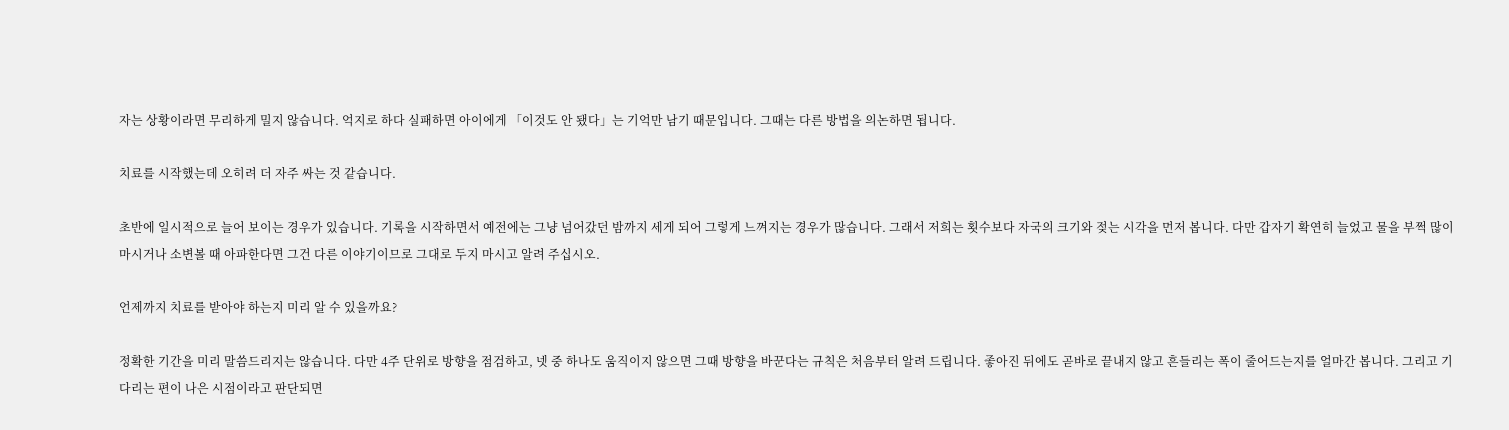자는 상황이라면 무리하게 밀지 않습니다. 억지로 하다 실패하면 아이에게 「이것도 안 됐다」는 기억만 남기 때문입니다. 그때는 다른 방법을 의논하면 됩니다.

치료를 시작했는데 오히려 더 자주 싸는 것 같습니다.

초반에 일시적으로 늘어 보이는 경우가 있습니다. 기록을 시작하면서 예전에는 그냥 넘어갔던 밤까지 세게 되어 그렇게 느껴지는 경우가 많습니다. 그래서 저희는 횟수보다 자국의 크기와 젖는 시각을 먼저 봅니다. 다만 갑자기 확연히 늘었고 물을 부쩍 많이 마시거나 소변볼 때 아파한다면 그건 다른 이야기이므로 그대로 두지 마시고 알려 주십시오.

언제까지 치료를 받아야 하는지 미리 알 수 있을까요?

정확한 기간을 미리 말씀드리지는 않습니다. 다만 4주 단위로 방향을 점검하고, 넷 중 하나도 움직이지 않으면 그때 방향을 바꾼다는 규칙은 처음부터 알려 드립니다. 좋아진 뒤에도 곧바로 끝내지 않고 흔들리는 폭이 줄어드는지를 얼마간 봅니다. 그리고 기다리는 편이 나은 시점이라고 판단되면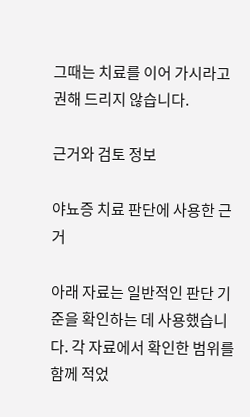그때는 치료를 이어 가시라고 권해 드리지 않습니다.

근거와 검토 정보

야뇨증 치료 판단에 사용한 근거

아래 자료는 일반적인 판단 기준을 확인하는 데 사용했습니다. 각 자료에서 확인한 범위를 함께 적었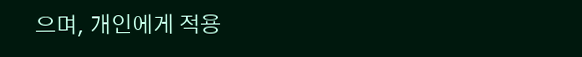으며, 개인에게 적용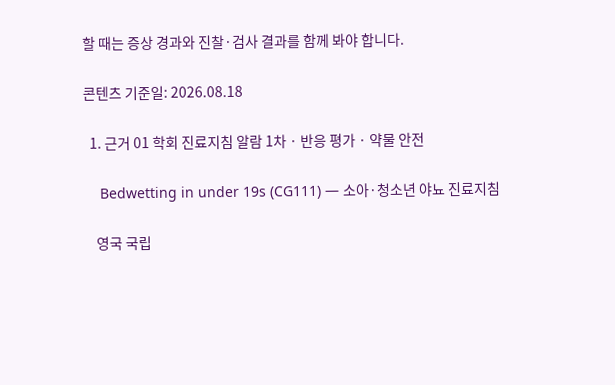할 때는 증상 경과와 진찰·검사 결과를 함께 봐야 합니다.

콘텐츠 기준일: 2026.08.18

  1. 근거 01 학회 진료지침 알람 1차 · 반응 평가 · 약물 안전

    Bedwetting in under 19s (CG111) — 소아·청소년 야뇨 진료지침

    영국 국립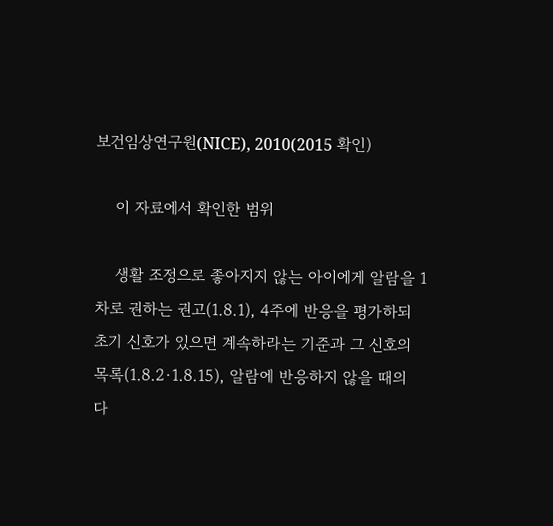보건임상연구원(NICE), 2010(2015 확인)

    이 자료에서 확인한 범위

    생활 조정으로 좋아지지 않는 아이에게 알람을 1차로 권하는 권고(1.8.1), 4주에 반응을 평가하되 초기 신호가 있으면 계속하라는 기준과 그 신호의 목록(1.8.2·1.8.15), 알람에 반응하지 않을 때의 다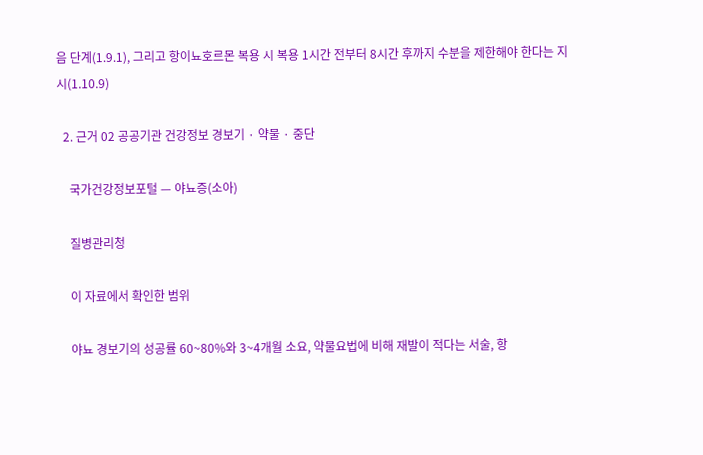음 단계(1.9.1), 그리고 항이뇨호르몬 복용 시 복용 1시간 전부터 8시간 후까지 수분을 제한해야 한다는 지시(1.10.9)

  2. 근거 02 공공기관 건강정보 경보기 · 약물 · 중단

    국가건강정보포털 — 야뇨증(소아)

    질병관리청

    이 자료에서 확인한 범위

    야뇨 경보기의 성공률 60~80%와 3~4개월 소요, 약물요법에 비해 재발이 적다는 서술, 항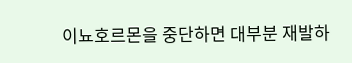이뇨호르몬을 중단하면 대부분 재발하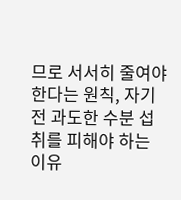므로 서서히 줄여야 한다는 원칙, 자기 전 과도한 수분 섭취를 피해야 하는 이유